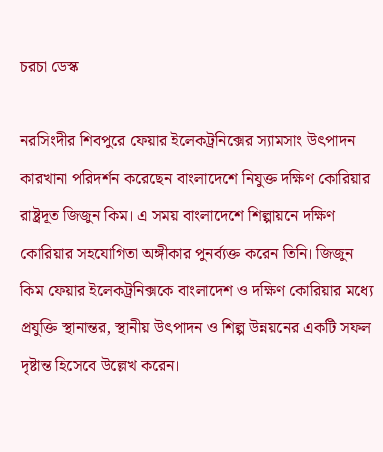চরচা ডেস্ক

নরসিংদীর শিবপুরে ফেয়ার ইলেকট্রনিক্সের স্যামসাং উৎপাদন কারখানা পরিদর্শন করেছেন বাংলাদেশে নিযুক্ত দক্ষিণ কোরিয়ার রাষ্ট্রদূত জিজুন কিম। এ সময় বাংলাদেশে শিল্পায়নে দক্ষিণ কোরিয়ার সহযোগিতা অঙ্গীকার পুনর্ব্যক্ত করেন তিনি। জিজুন কিম ফেয়ার ইলেকট্রনিক্সকে বাংলাদেশ ও দক্ষিণ কোরিয়ার মধ্যে প্রযুক্তি স্থানান্তর, স্থানীয় উৎপাদন ও শিল্প উন্নয়নের একটি সফল দৃষ্টান্ত হিসেবে উল্লেখ করেন।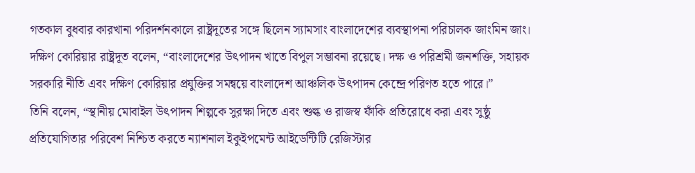গতকাল বুধবার কারখানা পরিদর্শনকালে রাষ্ট্রদূতের সঙ্গে ছিলেন স্যামসাং বাংলাদেশের ব্যবস্থাপনা পরিচালক জাংমিন জাং।
দক্ষিণ কোরিয়ার রাষ্ট্রদূত বলেন, “বাংলাদেশের উৎপাদন খাতে বিপুল সম্ভাবনা রয়েছে। দক্ষ ও পরিশ্রমী জনশক্তি, সহায়ক সরকারি নীতি এবং দক্ষিণ কোরিয়ার প্রযুক্তির সমন্বয়ে বাংলাদেশ আঞ্চলিক উৎপাদন কেন্দ্রে পরিণত হতে পারে।”
তিনি বলেন, “স্থানীয় মোবাইল উৎপাদন শিল্পকে সুরক্ষা দিতে এবং শুল্ক ও রাজস্ব ফাঁকি প্রতিরোধে করা এবং সুষ্ঠু প্রতিযোগিতার পরিবেশ নিশ্চিত করতে ন্যাশনাল ইকুইপমেন্ট আইডেন্টিটি রেজিস্টার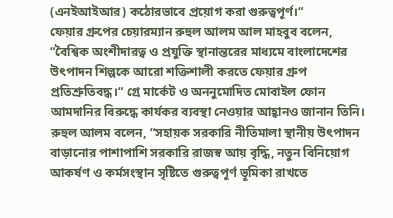(এনইআইআর) কঠোরভাবে প্রয়োগ করা গুরুত্বপূর্ণ।“
ফেয়ার গ্রুপের চেয়ারম্যান রুহুল আলম আল মাহবুব বলেন, “বৈশ্বিক অংশীদারত্ব ও প্রযুক্তি স্থানান্তরের মাধ্যমে বাংলাদেশের উৎপাদন শিল্পকে আরো শক্তিশালী করতে ফেয়ার গ্রুপ প্রতিশ্রুতিবদ্ধ।“ গ্রে মার্কেট ও অননুমোদিত মোবাইল ফোন আমদানির বিরুদ্ধে কার্যকর ব্যবস্থা নেওয়ার আহ্বানও জানান তিনি।
রুহুল আলম বলেন, “সহায়ক সরকারি নীতিমালা স্থানীয় উৎপাদন বাড়ানোর পাশাপাশি সরকারি রাজস্ব আয় বৃদ্ধি, নতুন বিনিয়োগ আকর্ষণ ও কর্মসংস্থান সৃষ্টিতে গুরুত্বপূর্ণ ভূমিকা রাখতে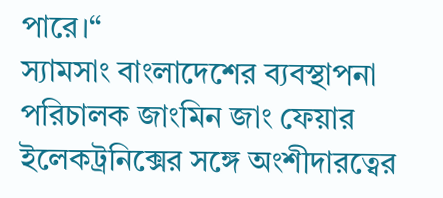পারে।“
স্যামসাং বাংলাদেশের ব্যবস্থাপনা পরিচালক জাংমিন জাং ফেয়ার ইলেকট্রনিক্সের সঙ্গে অংশীদারত্বের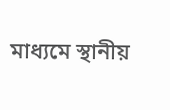মাধ্যমে স্থানীয়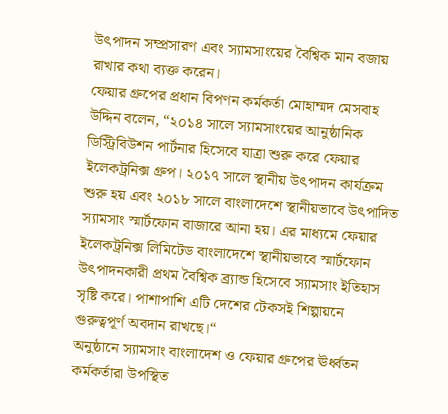উৎপাদন সম্প্রসারণ এবং স্যামসাংয়ের বৈশ্বিক মান বজায় রাখার কথা ব্যক্ত করেন।
ফেয়ার গ্রুপের প্রধান বিপণন কর্মকর্তা মোহাম্মদ মেসবাহ উদ্দিন বলেন, “২০১৪ সালে স্যামসাংয়ের আনুষ্ঠানিক ডিস্ট্রিবিউশন পার্টনার হিসেবে যাত্রা শুরু করে ফেয়ার ইলেকট্রনিক্স গ্রুপ। ২০১৭ সালে স্থানীয় উৎপাদন কার্যক্রম শুরু হয় এবং ২০১৮ সালে বাংলাদেশে স্থানীয়ভাবে উৎপাদিত স্যামসাং স্মার্টফোন বাজারে আনা হয়। এর মাধ্যমে ফেয়ার ইলেকট্রনিক্স লিমিটেড বাংলাদেশে স্থানীয়ভাবে স্মার্টফোন উৎপাদনকারী প্রথম বৈশ্বিক ব্র্যান্ড হিসেবে স্যামসাং ইতিহাস সৃষ্টি করে। পাশাপাশি এটি দেশের টেকসই শিল্পায়নে গুরুত্বপূর্ণ অবদান রাখছে।“
অনুষ্ঠানে স্যামসাং বাংলাদেশ ও ফেয়ার গ্রুপের ঊর্ধ্বতন কর্মকর্তারা উপস্থিত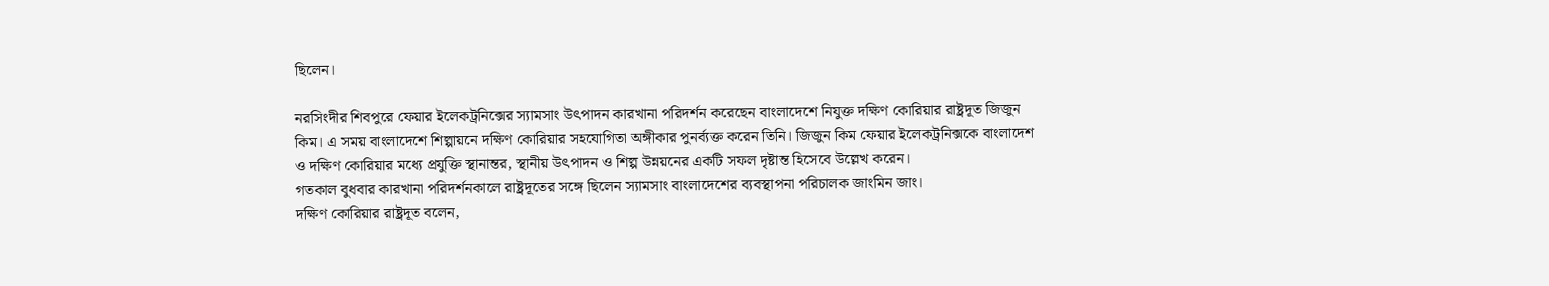ছিলেন।

নরসিংদীর শিবপুরে ফেয়ার ইলেকট্রনিক্সের স্যামসাং উৎপাদন কারখানা পরিদর্শন করেছেন বাংলাদেশে নিযুক্ত দক্ষিণ কোরিয়ার রাষ্ট্রদূত জিজুন কিম। এ সময় বাংলাদেশে শিল্পায়নে দক্ষিণ কোরিয়ার সহযোগিতা অঙ্গীকার পুনর্ব্যক্ত করেন তিনি। জিজুন কিম ফেয়ার ইলেকট্রনিক্সকে বাংলাদেশ ও দক্ষিণ কোরিয়ার মধ্যে প্রযুক্তি স্থানান্তর, স্থানীয় উৎপাদন ও শিল্প উন্নয়নের একটি সফল দৃষ্টান্ত হিসেবে উল্লেখ করেন।
গতকাল বুধবার কারখানা পরিদর্শনকালে রাষ্ট্রদূতের সঙ্গে ছিলেন স্যামসাং বাংলাদেশের ব্যবস্থাপনা পরিচালক জাংমিন জাং।
দক্ষিণ কোরিয়ার রাষ্ট্রদূত বলেন,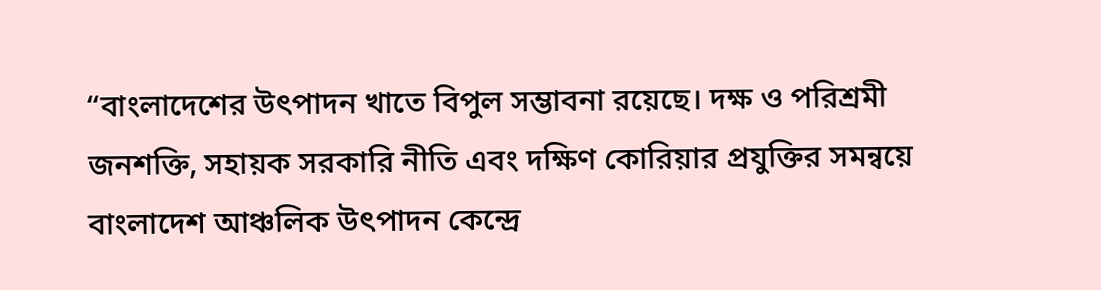“বাংলাদেশের উৎপাদন খাতে বিপুল সম্ভাবনা রয়েছে। দক্ষ ও পরিশ্রমী জনশক্তি, সহায়ক সরকারি নীতি এবং দক্ষিণ কোরিয়ার প্রযুক্তির সমন্বয়ে বাংলাদেশ আঞ্চলিক উৎপাদন কেন্দ্রে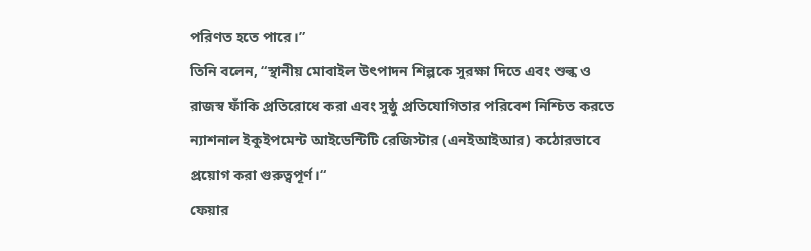পরিণত হতে পারে।”
তিনি বলেন, “স্থানীয় মোবাইল উৎপাদন শিল্পকে সুরক্ষা দিতে এবং শুল্ক ও রাজস্ব ফাঁকি প্রতিরোধে করা এবং সুষ্ঠু প্রতিযোগিতার পরিবেশ নিশ্চিত করতে ন্যাশনাল ইকুইপমেন্ট আইডেন্টিটি রেজিস্টার (এনইআইআর) কঠোরভাবে প্রয়োগ করা গুরুত্বপূর্ণ।“
ফেয়ার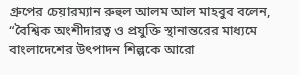গ্রুপের চেয়ারম্যান রুহুল আলম আল মাহবুব বলেন, “বৈশ্বিক অংশীদারত্ব ও প্রযুক্তি স্থানান্তরের মাধ্যমে বাংলাদেশের উৎপাদন শিল্পকে আরো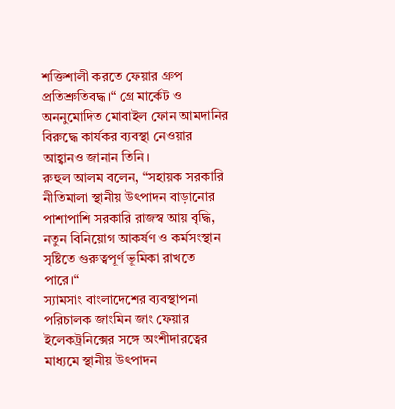শক্তিশালী করতে ফেয়ার গ্রুপ প্রতিশ্রুতিবদ্ধ।“ গ্রে মার্কেট ও অননুমোদিত মোবাইল ফোন আমদানির বিরুদ্ধে কার্যকর ব্যবস্থা নেওয়ার আহ্বানও জানান তিনি।
রুহুল আলম বলেন, “সহায়ক সরকারি নীতিমালা স্থানীয় উৎপাদন বাড়ানোর পাশাপাশি সরকারি রাজস্ব আয় বৃদ্ধি, নতুন বিনিয়োগ আকর্ষণ ও কর্মসংস্থান সৃষ্টিতে গুরুত্বপূর্ণ ভূমিকা রাখতে পারে।“
স্যামসাং বাংলাদেশের ব্যবস্থাপনা পরিচালক জাংমিন জাং ফেয়ার ইলেকট্রনিক্সের সঙ্গে অংশীদারত্বের মাধ্যমে স্থানীয় উৎপাদন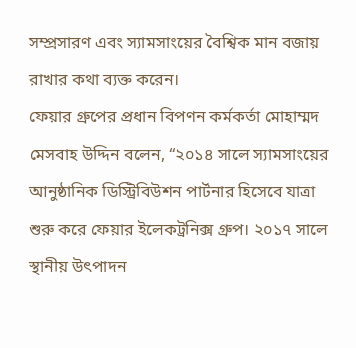সম্প্রসারণ এবং স্যামসাংয়ের বৈশ্বিক মান বজায় রাখার কথা ব্যক্ত করেন।
ফেয়ার গ্রুপের প্রধান বিপণন কর্মকর্তা মোহাম্মদ মেসবাহ উদ্দিন বলেন, “২০১৪ সালে স্যামসাংয়ের আনুষ্ঠানিক ডিস্ট্রিবিউশন পার্টনার হিসেবে যাত্রা শুরু করে ফেয়ার ইলেকট্রনিক্স গ্রুপ। ২০১৭ সালে স্থানীয় উৎপাদন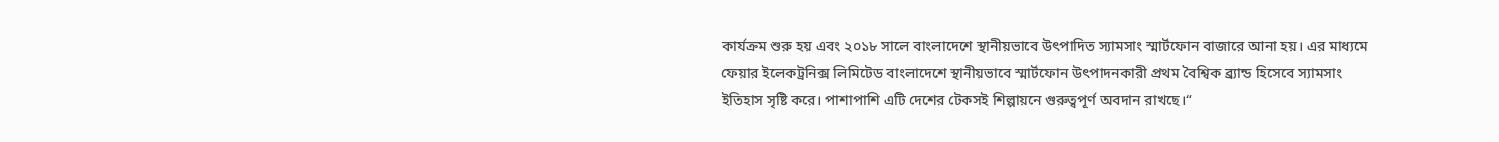কার্যক্রম শুরু হয় এবং ২০১৮ সালে বাংলাদেশে স্থানীয়ভাবে উৎপাদিত স্যামসাং স্মার্টফোন বাজারে আনা হয়। এর মাধ্যমে ফেয়ার ইলেকট্রনিক্স লিমিটেড বাংলাদেশে স্থানীয়ভাবে স্মার্টফোন উৎপাদনকারী প্রথম বৈশ্বিক ব্র্যান্ড হিসেবে স্যামসাং ইতিহাস সৃষ্টি করে। পাশাপাশি এটি দেশের টেকসই শিল্পায়নে গুরুত্বপূর্ণ অবদান রাখছে।“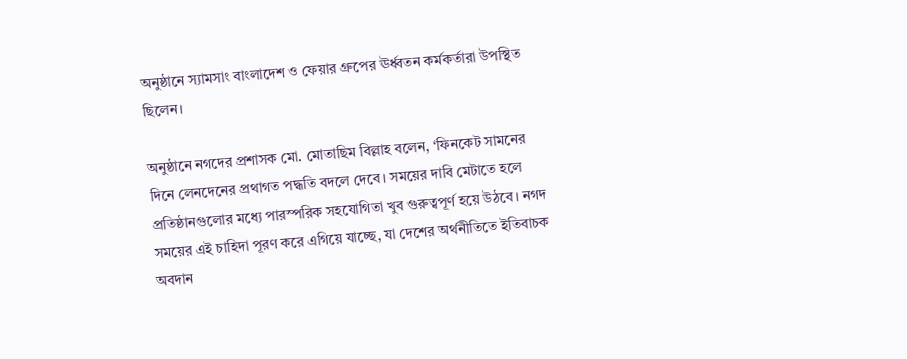অনুষ্ঠানে স্যামসাং বাংলাদেশ ও ফেয়ার গ্রুপের ঊর্ধ্বতন কর্মকর্তারা উপস্থিত ছিলেন।

অনুষ্ঠানে নগদের প্রশাসক মো. মোতাছিম বিল্লাহ বলেন, ‘ফিনকেট সামনের দিনে লেনদেনের প্রথাগত পদ্ধতি বদলে দেবে। সময়ের দাবি মেটাতে হলে প্রতিষ্ঠানগুলোর মধ্যে পারস্পরিক সহযোগিতা খুব গুরুত্বপূর্ণ হয়ে উঠবে। নগদ সময়ের এই চাহিদা পূরণ করে এগিয়ে যাচ্ছে, যা দেশের অর্থনীতিতে ইতিবাচক অবদান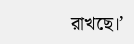রাখছে।’